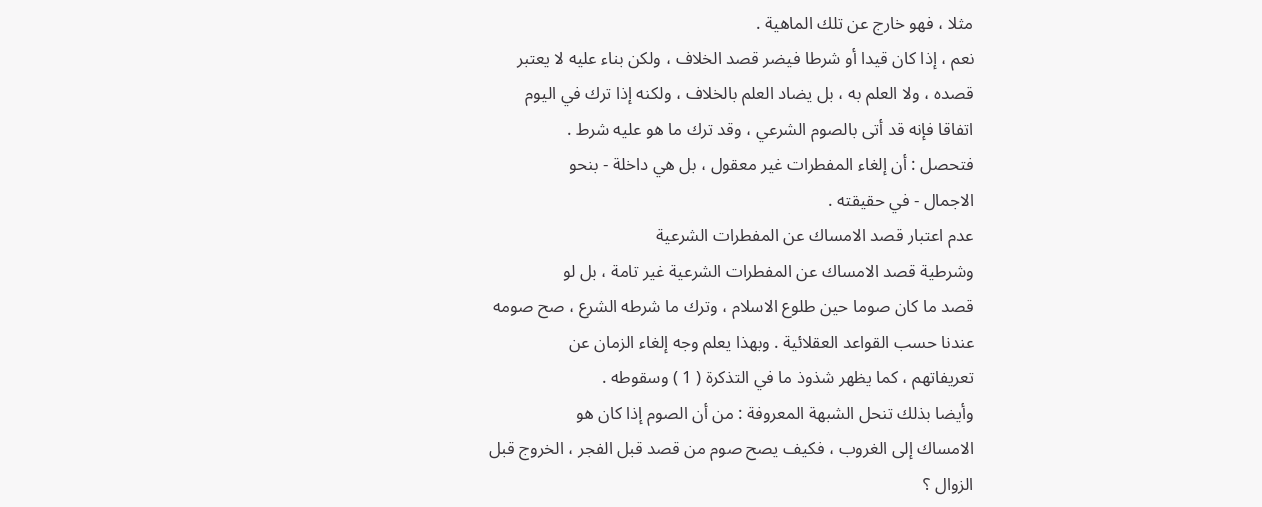مثلا ، فهو خارج عن تلك الماهية .
نعم ، إذا كان قيدا أو شرطا فيضر قصد الخلاف ، ولكن بناء عليه لا يعتبر
قصده ، ولا العلم به ، بل يضاد العلم بالخلاف ، ولكنه إذا ترك في اليوم
اتفاقا فإنه قد أتى بالصوم الشرعي ، وقد ترك ما هو عليه شرط .
فتحصل : أن إلغاء المفطرات غير معقول ، بل هي داخلة - بنحو
الاجمال - في حقيقته .
عدم اعتبار قصد الامساك عن المفطرات الشرعية
وشرطية قصد الامساك عن المفطرات الشرعية غير تامة ، بل لو
قصد ما كان صوما حين طلوع الاسلام ، وترك ما شرطه الشرع ، صح صومه
عندنا حسب القواعد العقلائية . وبهذا يعلم وجه إلغاء الزمان عن
تعريفاتهم ، كما يظهر شذوذ ما في التذكرة ( 1 ) وسقوطه .
وأيضا بذلك تنحل الشبهة المعروفة : من أن الصوم إذا كان هو
الامساك إلى الغروب ، فكيف يصح صوم من قصد قبل الفجر ، الخروج قبل
الزوال ؟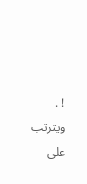! .
ويترتب على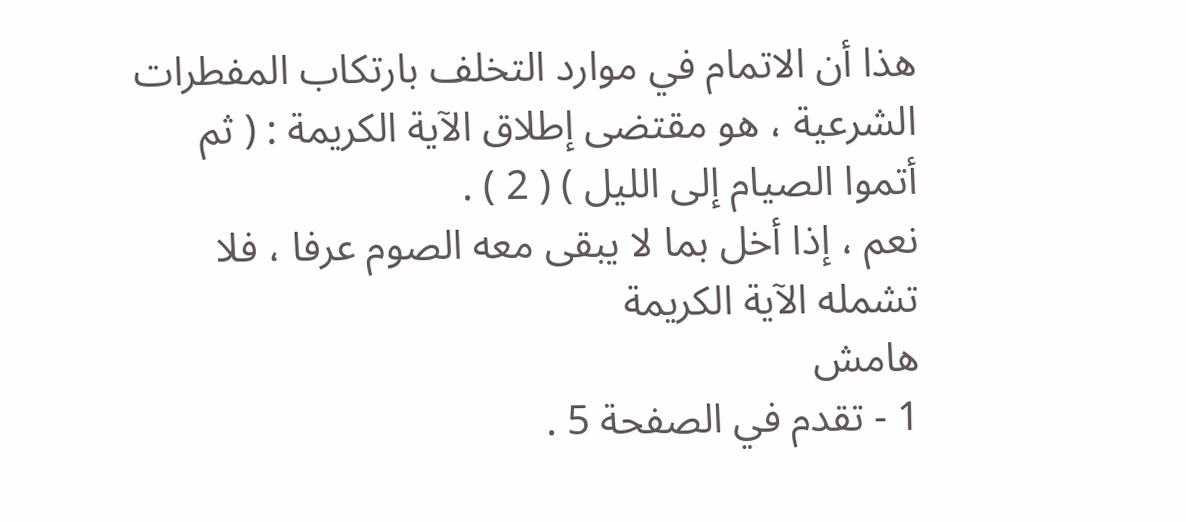هذا أن الاتمام في موارد التخلف بارتكاب المفطرات
الشرعية ، هو مقتضى إطلاق الآية الكريمة : ( ثم أتموا الصيام إلى الليل ) ( 2 ) .
نعم ، إذا أخل بما لا يبقى معه الصوم عرفا ، فلا تشمله الآية الكريمة
هامش
1 - تقدم في الصفحة 5 .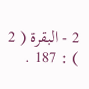2 - البقرة ( 2 ) : 187 .